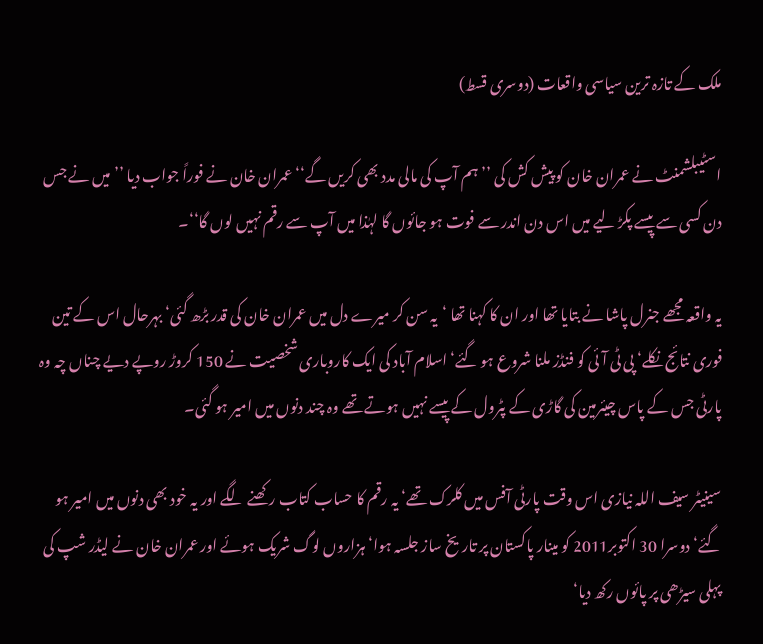ملک کے تازہ ترین سیاسی واقعات (دوسری قسط)

اسٹیبلشمنٹ نے عمران خان کو پیش کش کی ’’ہم آپ کی مالی مدد بھی کریں گے‘‘ عمران خان نے فوراً جواب دیا ’’میں نے جس دن کسی سے پیسے پکڑ لیے میں اس دن اندر سے فوت ہو جائوں گا لہٰذا میں آپ سے رقم نہیں لوں گا‘‘۔

یہ واقعہ مجھے جنرل پاشا نے بتایا تھا اور ان کا کہنا تھا ‘یہ سن کر میرے دل میں عمران خان کی قدر بڑھ گئی‘ بہرحال اس کے تین فوری نتائج نکلے‘ پی ٹی آئی کو فنڈز ملنا شروع ہو گئے‘ اسلام آباد کی ایک کاروباری شخصیت نے 150 کروڑ روپے دیے چناں چہ وہ پارٹی جس کے پاس چیئرمین کی گاڑی کے پٹرول کے پیسے نہیں ہوتے تھے وہ چند دنوں میں امیر ہو گئی۔

سینیٹر سیف اللہ نیازی اس وقت پارٹی آفس میں کلرک تھے‘ یہ رقم کا حساب کتاب رکھنے لگے اور یہ خود بھی دنوں میں امیر ہو گئے‘ دوسرا 30 اکتوبر2011 کو مینار پاکستان پر تاریخ ساز جلسہ ہوا‘ ہزاروں لوگ شریک ہوئے اور عمران خان نے لیڈر شپ کی پہلی سیڑھی پر پائوں رکھ دیا‘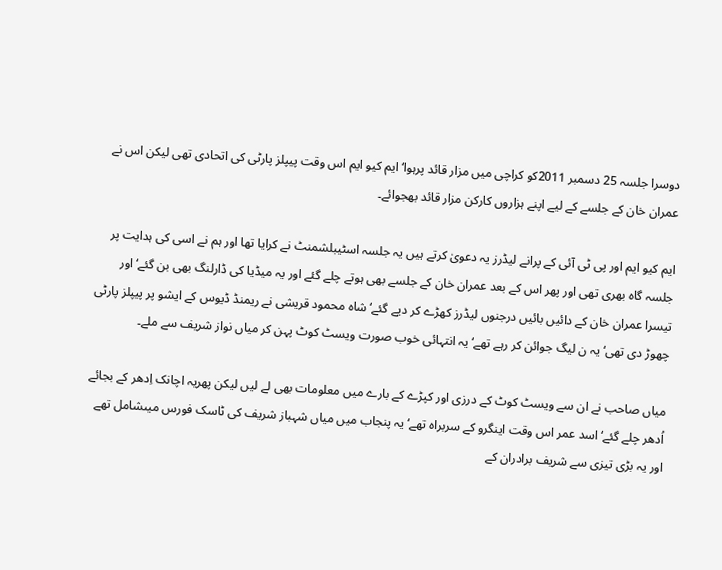دوسرا جلسہ 25 دسمبر 2011کو کراچی میں مزار قائد پرہوا‘ ایم کیو ایم اس وقت پیپلز پارٹی کی اتحادی تھی لیکن اس نے عمران خان کے جلسے کے لیے اپنے ہزاروں کارکن مزار قائد بھجوائے۔

ایم کیو ایم اور پی ٹی آئی کے پرانے لیڈرز یہ دعویٰ کرتے ہیں یہ جلسہ اسٹیبلشمنٹ نے کرایا تھا اور ہم نے اسی کی ہدایت پر جلسہ گاہ بھری تھی اور پھر اس کے بعد عمران خان کے جلسے بھی ہوتے چلے گئے اور یہ میڈیا کی ڈارلنگ بھی بن گئے‘ اور تیسرا عمران خان کے دائیں بائیں درجنوں لیڈرز کھڑے کر دیے گئے‘ شاہ محمود قریشی نے ریمنڈ ڈیوس کے ایشو پر پیپلز پارٹی چھوڑ دی تھی‘ یہ ن لیگ جوائن کر رہے تھے‘ یہ انتہائی خوب صورت ویسٹ کوٹ پہن کر میاں نواز شریف سے ملے۔

میاں صاحب نے ان سے ویسٹ کوٹ کے درزی اور کپڑے کے بارے میں معلومات بھی لے لیں لیکن پھریہ اچانک اِدھر کے بجائے اُدھر چلے گئے‘ اسد عمر اس وقت اینگرو کے سربراہ تھے‘ یہ پنجاب میں میاں شہباز شریف کی ٹاسک فورس میںشامل تھے اور یہ بڑی تیزی سے شریف برادران کے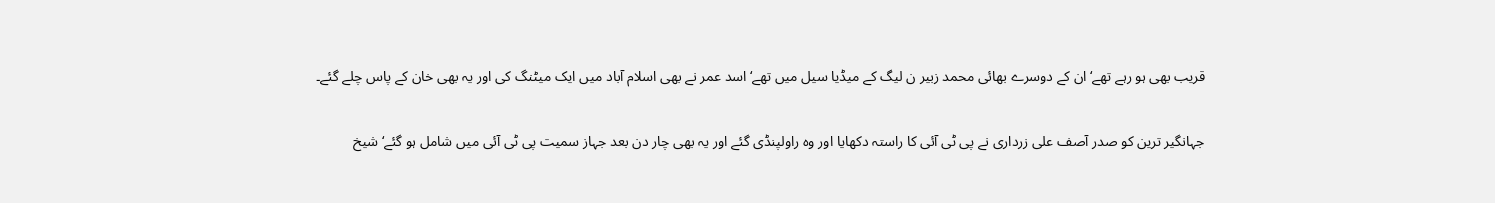قریب بھی ہو رہے تھے‘ ان کے دوسرے بھائی محمد زبیر ن لیگ کے میڈیا سیل میں تھے‘ اسد عمر نے بھی اسلام آباد میں ایک میٹنگ کی اور یہ بھی خان کے پاس چلے گئے۔

جہانگیر ترین کو صدر آصف علی زرداری نے پی ٹی آئی کا راستہ دکھایا اور وہ راولپنڈی گئے اور یہ بھی چار دن بعد جہاز سمیت پی ٹی آئی میں شامل ہو گئے‘ شیخ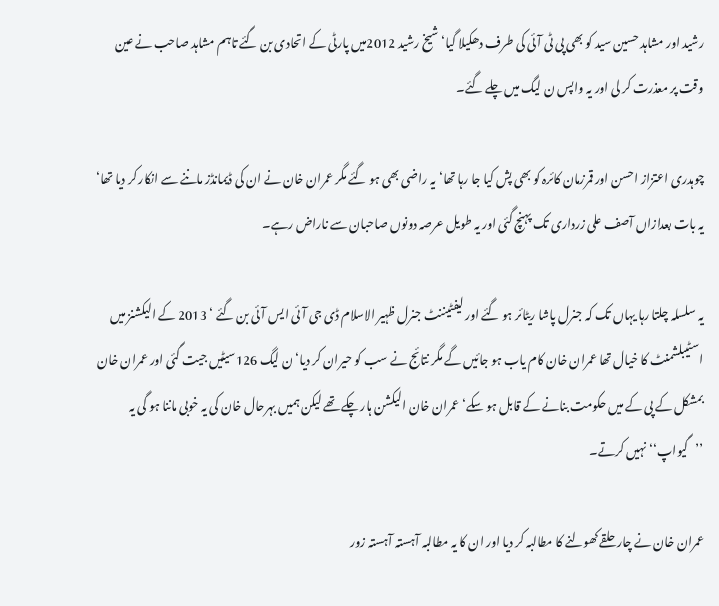رشید اور مشاہد حسین سید کو بھی پی ٹی آئی کی طرف دھکیلا گیا‘ شیخ رشید 2012میں پارٹی کے اتحادی بن گئے تاہم مشاہد صاحب نے عین وقت پر معذرت کر لی اور یہ واپس ن لیگ میں چلے گئے۔

چوہدری اعتزاز احسن اور قمرزمان کائرہ کو بھی پش کیا جا رہا تھا‘یہ راضی بھی ہو گئے مگر عمران خان نے ان کی ڈیمانڈز ماننے سے انکار کر دیا تھا‘ یہ بات بعدازاں آصف علی زرداری تک پہنچ گئی اور یہ طویل عرصہ دونوں صاحبان سے ناراض رہے۔

یہ سلسلہ چلتا رہا یہاں تک کہ جنرل پاشا ریٹائر ہو گئے اور لیفٹیننٹ جنرل ظہیر الاسلام ڈی جی آئی ایس آئی بن گئے ‘ 2013 کے الیکشنز میں اسٹیبلشمنٹ کا خیال تھا عمران خان کام یاب ہو جائیں گے مگر نتائج نے سب کو حیران کر دیا‘ ن لیگ 126سیٹیں جیت گئی اور عمران خان بمشکل کے پی کے میں حکومت بنانے کے قابل ہو سکے‘ عمران خان الیکشن ہار چکے تھے لیکن ہمیں بہرحال خان کی یہ خوبی ماننا ہو گی یہ ’’گیواپ‘‘ نہیں کرتے۔

عمران خان نے چار حلقے کھولنے کا مطالبہ کر دیا اور ان کا یہ مطالبہ آہستہ آہستہ زور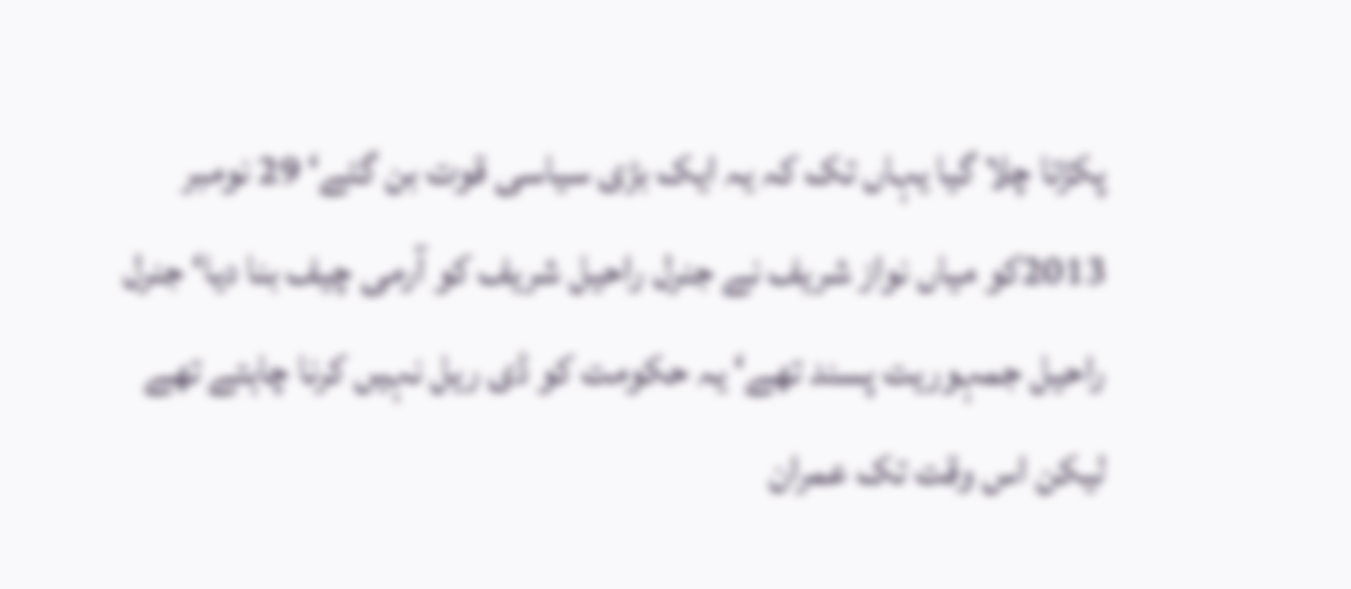پکڑتا چلا گیا یہاں تک کہ یہ ایک بڑی سیاسی قوت بن گئے‘ 29 نومبر 2013کو میاں نواز شریف نے جنرل راحیل شریف کو آرمی چیف بنا دیا‘ جنرل راحیل جمہوریت پسند تھے‘ یہ حکومت کو ڈی ریل نہیں کرنا چاہتے تھے لیکن اس وقت تک عمران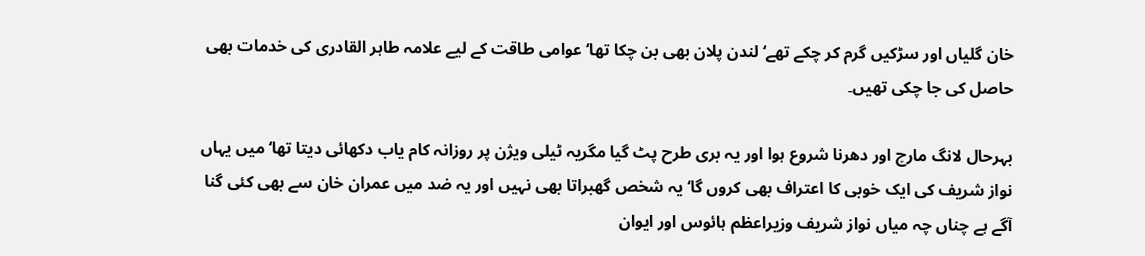خان گلیاں اور سڑکیں گرم کر چکے تھے‘ لندن پلان بھی بن چکا تھا‘ عوامی طاقت کے لیے علامہ طاہر القادری کی خدمات بھی حاصل کی جا چکی تھیں۔

بہرحال لانگ مارچ اور دھرنا شروع ہوا اور یہ بری طرح پٹ گیا مگریہ ٹیلی ویژن پر روزانہ کام یاب دکھائی دیتا تھا‘ میں یہاں نواز شریف کی ایک خوبی کا اعتراف بھی کروں گا‘ یہ شخص گھبراتا بھی نہیں اور یہ ضد میں عمران خان سے بھی کئی گنا آگے ہے چناں چہ میاں نواز شریف وزیراعظم ہائوس اور ایوان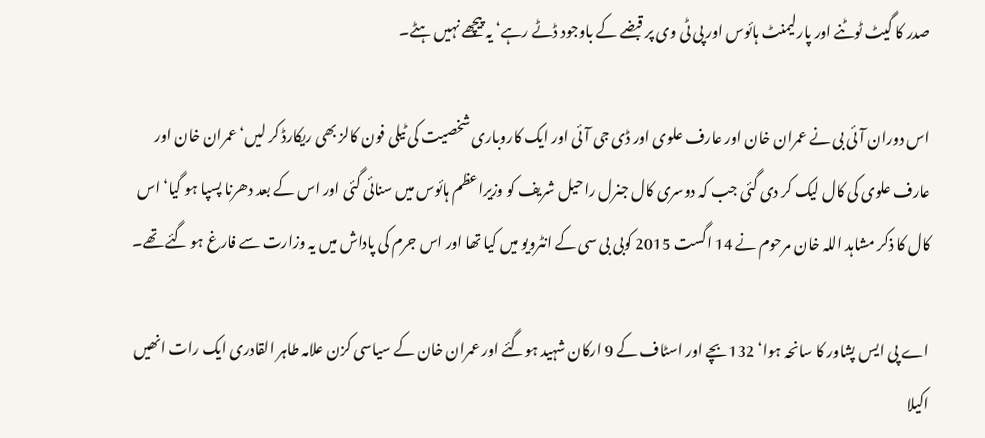صدر کا گیٹ ٹوٹنے اور پارلیمنٹ ہائوس اور پی ٹی وی پر قبضے کے باوجود ڈٹے رہے‘ یہ پیچھے نہیں ہٹے۔

اس دوران آئی بی نے عمران خان اور عارف علوی اور ڈی جی آئی اور ایک کاروباری شخصیت کی ٹیلی فون کالز بھی ریکارڈ کر لیں‘ عمران خان اور عارف علوی کی کال لیک کر دی گئی جب کہ دوسری کال جنرل راحیل شریف کو وزیراعظم ہائوس میں سنائی گئی اور اس کے بعد دھرنا پسپا ہو گیا‘ اس کال کا ذکر مشاہد اللہ خان مرحوم نے 14 اگست 2015 کوبی بی سی کے انٹرویو میں کیا تھا اور اس جرم کی پاداش میں یہ وزارت سے فارغ ہو گئے تھے۔

اے پی ایس پشاور کا سانحہ ہوا‘ 132بچے اور اسٹاف کے 9 ارکان شہید ہوگئے اور عمران خان کے سیاسی کزن علامہ طاہر القادری ایک رات انھیں اکیلا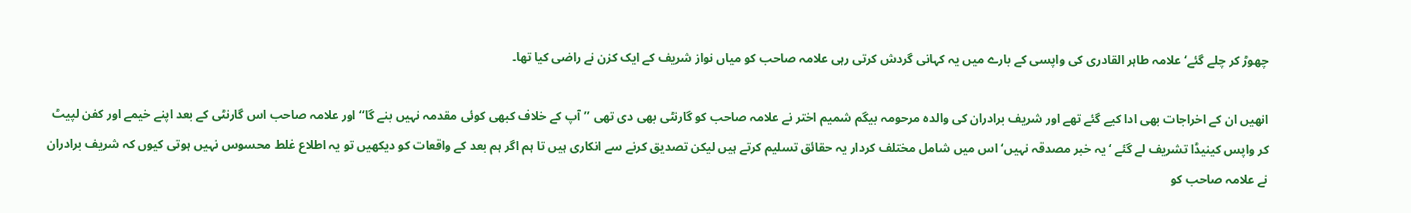چھوڑ کر چلے گئے‘ علامہ طاہر القادری کی واپسی کے بارے میں یہ کہانی گردش کرتی رہی علامہ صاحب کو میاں نواز شریف کے ایک کزن نے راضی کیا تھا۔

انھیں ان کے اخراجات بھی ادا کیے گئے تھے اور شریف برادران کی والدہ مرحومہ بیگم شمیم اختر نے علامہ صاحب کو گارنٹی بھی دی تھی ’’آپ کے خلاف کبھی کوئی مقدمہ نہیں بنے گا‘‘ اور علامہ صاحب اس گارنٹی کے بعد اپنے خیمے اور کفن لپیٹ کر واپس کینیڈا تشریف لے گئے ‘ یہ خبر مصدقہ نہیں‘ اس میں شامل مختلف کردار یہ حقائق تسلیم کرتے ہیں لیکن تصدیق کرنے سے انکاری ہیں تا ہم اگر ہم بعد کے واقعات کو دیکھیں تو یہ اطلاع غلط محسوس نہیں ہوتی کیوں کہ شریف برادران نے علامہ صاحب کو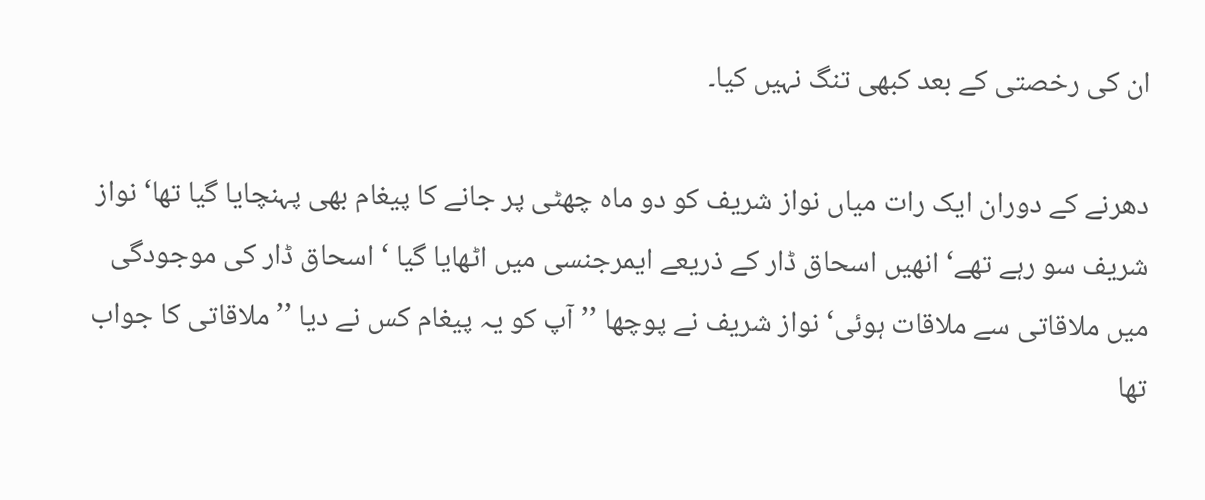ان کی رخصتی کے بعد کبھی تنگ نہیں کیا۔

دھرنے کے دوران ایک رات میاں نواز شریف کو دو ماہ چھٹی پر جانے کا پیغام بھی پہنچایا گیا تھا‘ نواز شریف سو رہے تھے‘ انھیں اسحاق ڈار کے ذریعے ایمرجنسی میں اٹھایا گیا ‘ اسحاق ڈار کی موجودگی میں ملاقاتی سے ملاقات ہوئی‘ نواز شریف نے پوچھا ’’آپ کو یہ پیغام کس نے دیا ’’ملاقاتی کا جواب تھا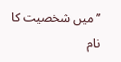’’میں شخصیت کا نام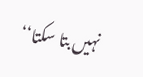نہیں بتا سکتا‘‘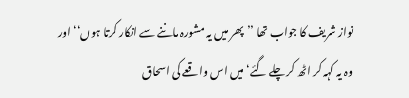نواز شریف کا جواب تھا ’’پھر میں یہ مشورہ ماننے سے انکار کرتا ہوں‘‘ اور وہ یہ کہہ کر اٹھ کر چلے گئے‘ میں اس واقعے کی اسحاق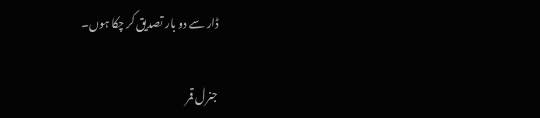ڈار سے دو بار تصدیق کر چکا ہوں۔

جنرل قمر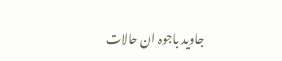جاوید باجوہ ان حالات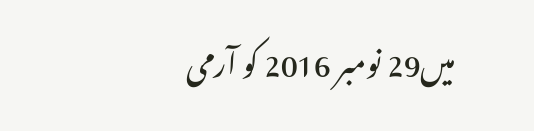میں29 نومبر 2016 کو آرمی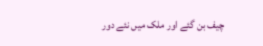چیف بن گئے اور ملک میں نئے دور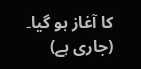کا آغاز ہو گیا۔ (جاری ہے)